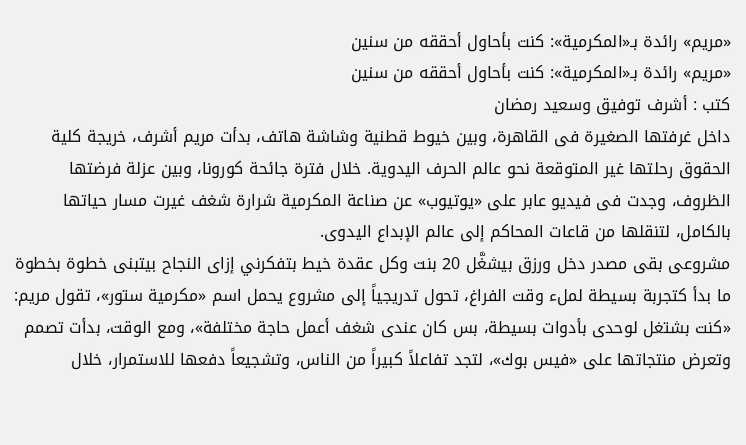«مريم» رائدة بـ«المكرمية»: كنت بأحاول أحققه من سنين
«مريم» رائدة بـ«المكرمية»: كنت بأحاول أحققه من سنين
كتب : أشرف توفيق وسعيد رمضان
داخل غرفتها الصغيرة فى القاهرة، وبين خيوط قطنية وشاشة هاتف، بدأت مريم أشرف، خريجة كلية الحقوق رحلتها غير المتوقعة نحو عالم الحرف اليدوية. خلال فترة جائحة كورونا، وبين عزلة فرضتها الظروف، وجدت فى فيديو عابر على «يوتيوب» عن صناعة المكرمية شرارة شغف غيرت مسار حياتها بالكامل، لتنقلها من قاعات المحاكم إلى عالم الإبداع اليدوى.
مشروعى بقى مصدر دخل ورزق بيشغَّل 20 بنت وكل عقدة خيط بتفكرني إزاى النجاح بيتبنى خطوة بخطوة
ما بدأ كتجربة بسيطة لملء وقت الفراغ، تحول تدريجياً إلى مشروع يحمل اسم «مكرمية ستور»، تقول مريم: «كنت بشتغل لوحدى بأدوات بسيطة، بس كان عندى شغف أعمل حاجة مختلفة»، ومع الوقت، بدأت تصمم وتعرض منتجاتها على «فيس بوك»، لتجد تفاعلاً كبيراً من الناس، وتشجيعاً دفعها للاستمرار، خلال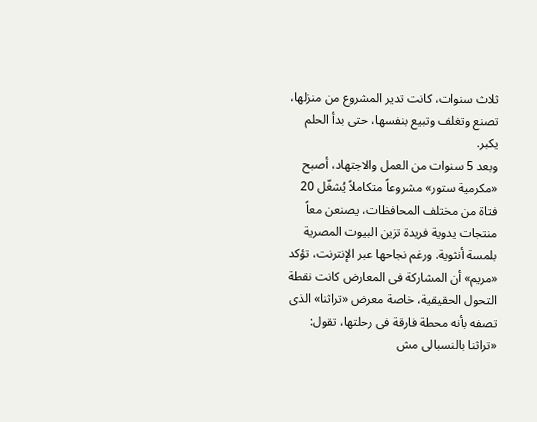ثلاث سنوات، كانت تدير المشروع من منزلها، تصنع وتغلف وتبيع بنفسها، حتى بدأ الحلم يكبر.
وبعد 5 سنوات من العمل والاجتهاد، أصبح «مكرمية ستور» مشروعاً متكاملاً يُشغّل 20 فتاة من مختلف المحافظات، يصنعن معاً منتجات يدوية فريدة تزين البيوت المصرية بلمسة أنثوية. ورغم نجاحها عبر الإنترنت، تؤكد «مريم» أن المشاركة فى المعارض كانت نقطة التحول الحقيقية، خاصة معرض «تراثنا» الذى تصفه بأنه محطة فارقة فى رحلتها، تقول: «تراثنا بالنسبالى مش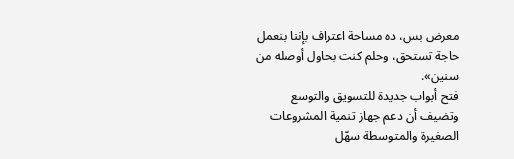معرض بس، ده مساحة اعتراف بإننا بنعمل حاجة تستحق، وحلم كنت بحاول أوصله من سنين».
فتح أبواب جديدة للتسويق والتوسع
وتضيف أن دعم جهاز تنمية المشروعات الصغيرة والمتوسطة سهّل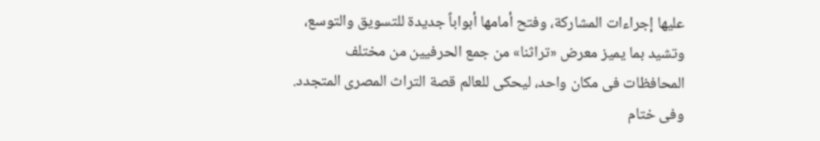عليها إجراءات المشاركة، وفتح أمامها أبواباً جديدة للتسويق والتوسع، وتشيد بما يميز معرض «تراثنا» من جمع الحرفيين من مختلف المحافظات فى مكان واحد، ليحكى للعالم قصة التراث المصرى المتجدد.
وفى ختام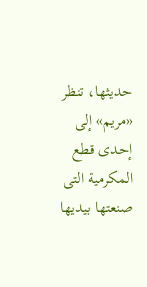حديثها، تنظر «مريم» إلى إحدى قطع المكرمية التى صنعتها بيديها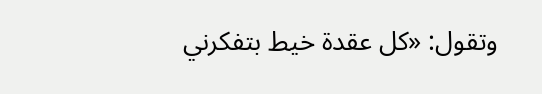وتقول: «كل عقدة خيط بتفكرني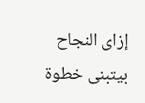إزاى النجاح بيتبنى خطوة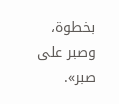بخطوة، وصبر على صبر».